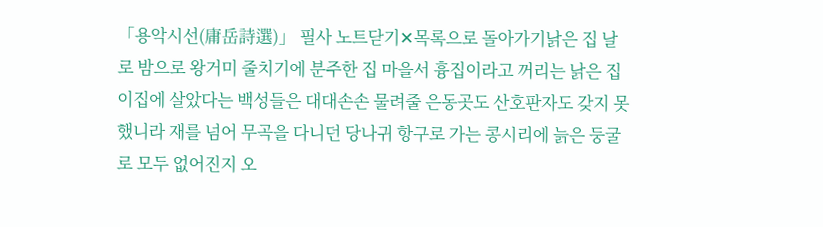「용악시선(庸岳詩選)」 필사 노트닫기✕목록으로 돌아가기낡은 집 날로 밤으로 왕거미 줄치기에 분주한 집 마을서 흉집이라고 꺼리는 낡은 집 이집에 살았다는 백성들은 대대손손 물려줄 은동곳도 산호판자도 갖지 못했니라 재를 넘어 무곡을 다니던 당나귀 항구로 가는 콩시리에 늙은 둥굴로 모두 없어진지 오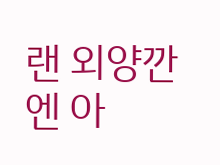랜 외양깐엔 아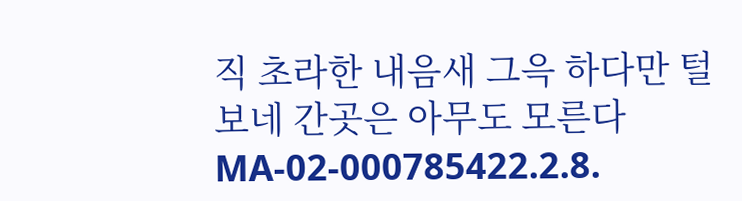직 초라한 내음새 그윽 하다만 털보네 간곳은 아무도 모른다MA-02-000785422.2.8.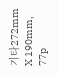기타272mm X 190mm, 77p